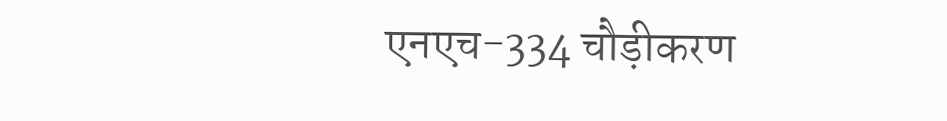एनएच-334 चौड़ीकरण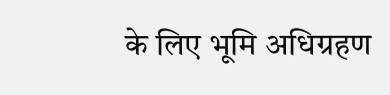के लिए भूमि अधिग्रहण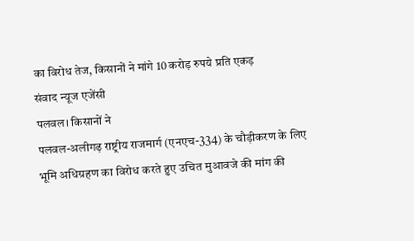का विरोध तेज, किसानों ने मांगे 10 करोड़ रुपये प्रति एकड़
संवाद न्यूज एजेंसी
पलवल। किसानों ने
पलवल-अलीगढ़ राष्ट्रीय राजमार्ग (एनएच-334) के चौड़ीकरण के लिए भूमि अधिग्रहण का विरोध करते हुए उचित मुआवजे की मांग की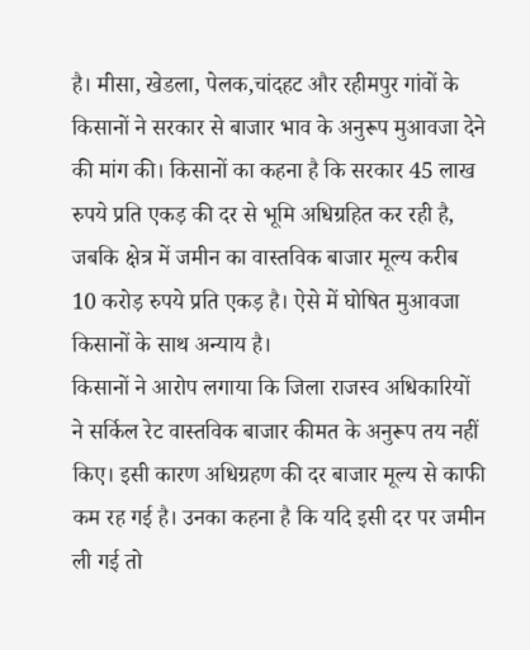है। मीसा, खेडला, पेलक,चांदहट और रहीमपुर गांवों के किसानों ने सरकार से बाजार भाव के अनुरूप मुआवजा देने की मांग की। किसानों का कहना है कि सरकार 45 लाख रुपये प्रति एकड़ की दर से भूमि अधिग्रहित कर रही है, जबकि क्षेत्र में जमीन का वास्तविक बाजार मूल्य करीब 10 करोड़ रुपये प्रति एकड़ है। ऐसे में घोषित मुआवजा किसानों के साथ अन्याय है।
किसानों ने आरोप लगाया कि जिला राजस्व अधिकारियों ने सर्किल रेट वास्तविक बाजार कीमत के अनुरूप तय नहीं किए। इसी कारण अधिग्रहण की दर बाजार मूल्य से काफी कम रह गई है। उनका कहना है कि यदि इसी दर पर जमीन ली गई तो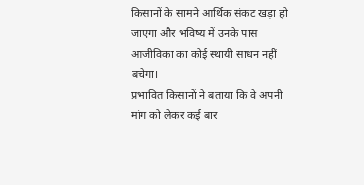किसानों के सामने आर्थिक संकट खड़ा हो जाएगा और भविष्य में उनके पास आजीविका का कोई स्थायी साधन नहीं बचेगा।
प्रभावित किसानों ने बताया कि वे अपनी मांग को लेकर कई बार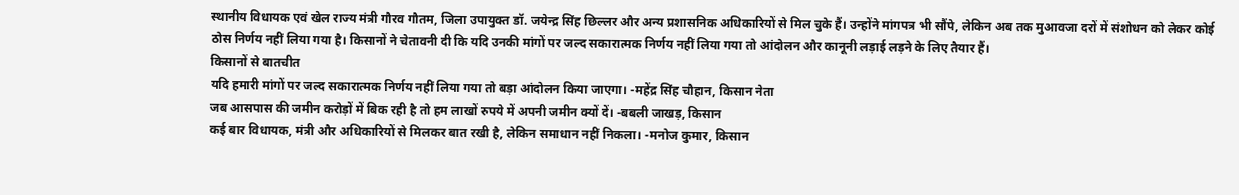स्थानीय विधायक एवं खेल राज्य मंत्री गौरव गौतम, जिला उपायुक्त डॉ. जयेन्द्र सिंह छिल्लर और अन्य प्रशासनिक अधिकारियों से मिल चुके हैं। उन्होंने मांगपत्र भी सौंपे, लेकिन अब तक मुआवजा दरों में संशोधन को लेकर कोई ठोस निर्णय नहीं लिया गया है। किसानों ने चेतावनी दी कि यदि उनकी मांगों पर जल्द सकारात्मक निर्णय नहीं लिया गया तो आंदोलन और कानूनी लड़ाई लड़ने के लिए तैयार हैं।
किसानों से बातचीत
यदि हमारी मांगों पर जल्द सकारात्मक निर्णय नहीं लिया गया तो बड़ा आंदोलन किया जाएगा। -महेंद्र सिंह चौहान, किसान नेता
जब आसपास की जमीन करोड़ों में बिक रही है तो हम लाखों रुपये में अपनी जमीन क्यों दें। -बबली जाखड़, किसान
कई बार विधायक, मंत्री और अधिकारियों से मिलकर बात रखी है, लेकिन समाधान नहीं निकला। -मनोज कुमार, किसान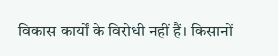विकास कार्यों के विरोधी नहीं हैं। किसानों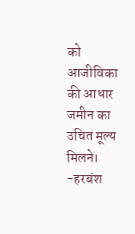को आजीविका की आधार जमीन का उचित मूल्य मिलने। -हरबंश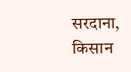सरदाना, किसान